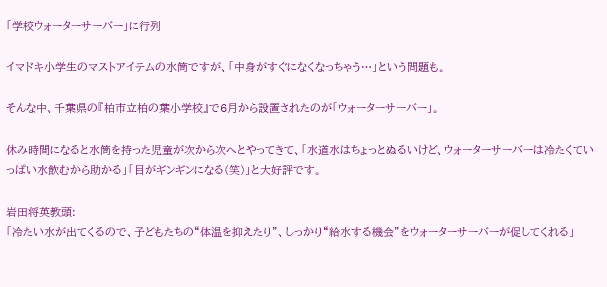「学校ウォーターサーバー」に行列

イマドキ小学生のマストアイテムの水筒ですが、「中身がすぐになくなっちゃう…」という問題も。

そんな中、千葉県の『柏市立柏の葉小学校』で6月から設置されたのが「ウォーターサーバー」。

休み時間になると水筒を持った児童が次から次へとやってきて、「水道水はちょっとぬるいけど、ウォーターサーバーは冷たくていっぱい水飲むから助かる」「目がギンギンになる(笑)」と大好評です。

岩田将英教頭:
「冷たい水が出てくるので、子どもたちの“体温を抑えたり”、しっかり“給水する機会”をウォーターサーバーが促してくれる」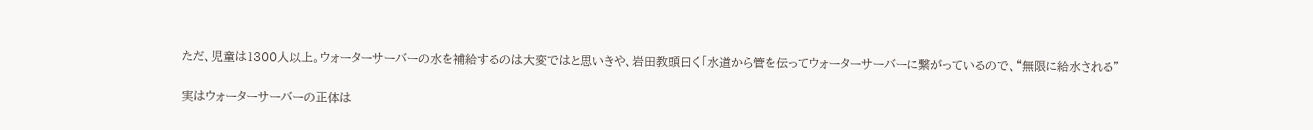ただ、児童は1300人以上。ウォーターサーバーの水を補給するのは大変ではと思いきや、岩田教頭曰く「水道から管を伝ってウォーターサーバーに繋がっているので、“無限に給水される”

実はウォーターサーバーの正体は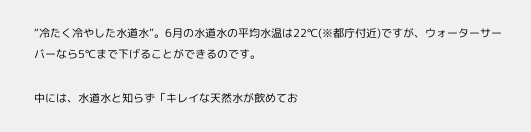“冷たく冷やした水道水”。6月の水道水の平均水温は22℃(※都庁付近)ですが、ウォーターサーバーなら5℃まで下げることができるのです。

中には、水道水と知らず「キレイな天然水が飲めてお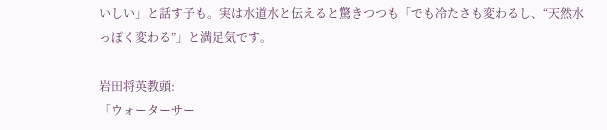いしい」と話す子も。実は水道水と伝えると驚きつつも「でも冷たさも変わるし、“天然水っぽく変わる”」と満足気です。

岩田将英教頭:
「ウォーターサー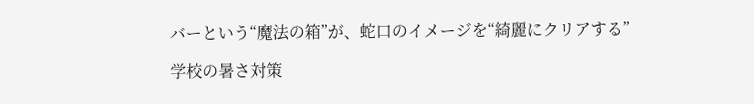バーという“魔法の箱”が、蛇口のイメージを“綺麗にクリアする”

学校の暑さ対策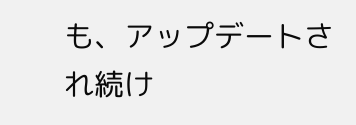も、アップデートされ続け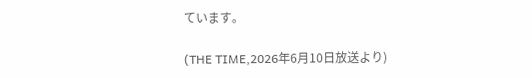ています。

(THE TIME,2026年6月10日放送より)